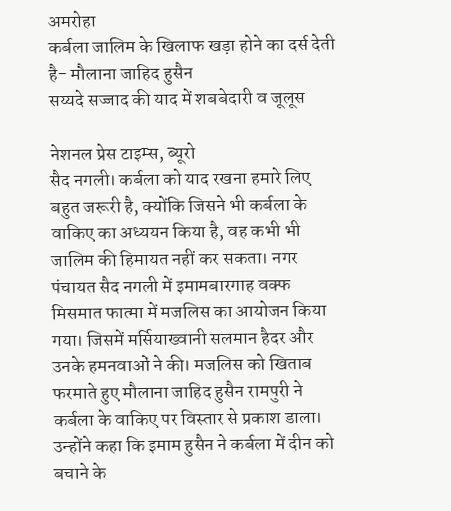अमरोहा
कर्बला जालिम के खिलाफ खड़ा होने का दर्स देती है- मौलाना जाहिद हुसैन
सय्यदे सज्जाद की याद में शबबेदारी व जूलूस

नेशनल प्रेस टाइम्स, ब्यूरो
सैद नगली। कर्बला को याद रखना हमारे लिए बहुत जरूरी है, क्योंकि जिसने भी कर्बला के वाकिए का अध्ययन किया है, वह कभी भी जालिम की हिमायत नहीं कर सकता। नगर पंचायत सैद नगली में इमामबारगाह वक्फ मिसमात फात्मा में मजलिस का आयोजन किया गया। जिसमें मर्सियाख्वानी सलमान हैदर और उनके हमनवाओं ने की। मजलिस को खिताब फरमाते हुए मौलाना जाहिद हुसैन रामपुरी ने कर्बला के वाकिए पर विस्तार से प्रकाश डाला। उन्होंने कहा कि इमाम हुसैन ने कर्बला में दीन को बचाने के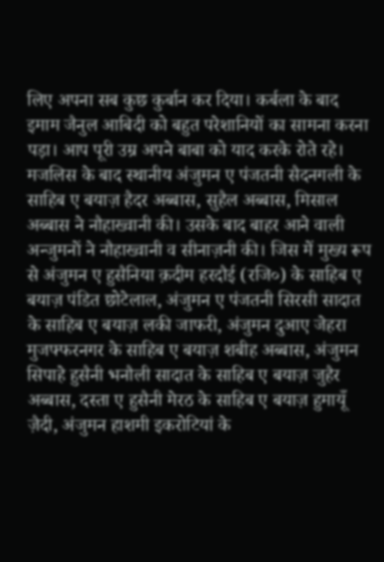लिए अपना सब कुछ कुर्बान कर दिया। कर्बला के बाद इमाम जैनुल आबिदी को बहुत परेशानियों का सामना करना पड़ा। आप पूरी उम्र अपने बाबा को याद करके रोते रहे। मजलिस के बाद स्थानीय अंजुमन ए पंजतनी सैदनगली के साहिब ए बयाज़ हैदर अब्बास, सुहैल अब्बास, मिसाल अब्बास ने नौहाख्वानी की। उसके बाद बाहर आने वाली अन्जुमनों ने नौहाख्वानी व सीनाज़नी की। जिस में मुख्य रूप से अंजुमन ए हुसैनिया क़दीम हरदौई (रजि०) के साहिब ए बयाज़ पंडित छोटेलाल, अंजुमन ए पंजतनी सिरसी सादात के साहिब ए बयाज़ लकी जाफरी, अंजुमन दुआए जेहरा मुजफ्फरनगर के साहिब ए बयाज़ शबीह अब्बास, अंजुमन सिपाहे हुसैनी भनौली सादात के साहिब ए बयाज़ जुहैर अब्बास, दस्ता ए हुसैनी मेरठ के साहिब ए बयाज़ हुमायूँ ज़ैदी, अंजुमन हाशमी इकरोटियां के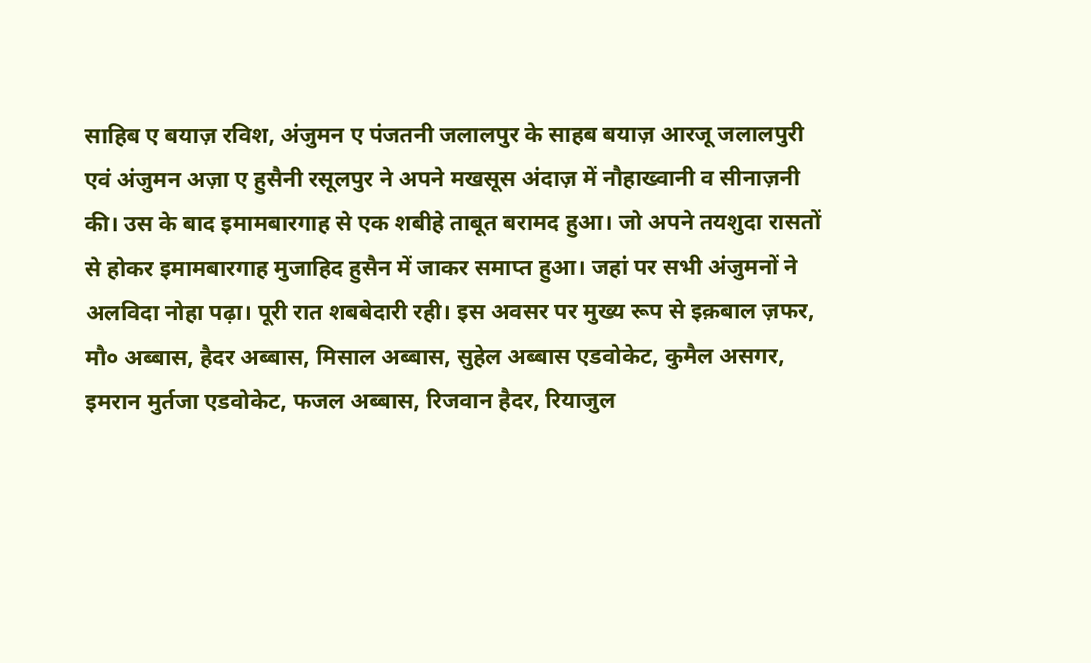साहिब ए बयाज़ रविश, अंजुमन ए पंजतनी जलालपुर के साहब बयाज़ आरजू जलालपुरी एवं अंजुमन अज़ा ए हुसैनी रसूलपुर ने अपने मखसूस अंदाज़ में नौहाख्वानी व सीनाज़नी की। उस के बाद इमामबारगाह से एक शबीहे ताबूत बरामद हुआ। जो अपने तयशुदा रासतों से होकर इमामबारगाह मुजाहिद हुसैन में जाकर समाप्त हुआ। जहां पर सभी अंजुमनों ने अलविदा नोहा पढ़ा। पूरी रात शबबेदारी रही। इस अवसर पर मुख्य रूप से इक़बाल ज़फर, मौ० अब्बास, हैदर अब्बास, मिसाल अब्बास, सुहेल अब्बास एडवोकेट, कुमैल असगर, इमरान मुर्तजा एडवोकेट, फजल अब्बास, रिजवान हैदर, रियाजुल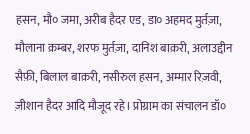हसन, मौ० जमा, अरीब हैदर एड, डा० अहमद मुर्तज़ा, मौलाना क़म्बर, शरफ मुर्तज़ा, दानिश बाक़री, अलाउद्दीन सैफ़ी, बिलाल बाक़री, नसीरुल हसन, अम्मार रिज़वी, ज़ीशान हैदर आदि मौजूद रहे। प्रोग्राम का संचालन डॉ०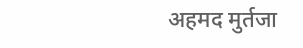अहमद मुर्तजा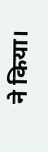ने किया।